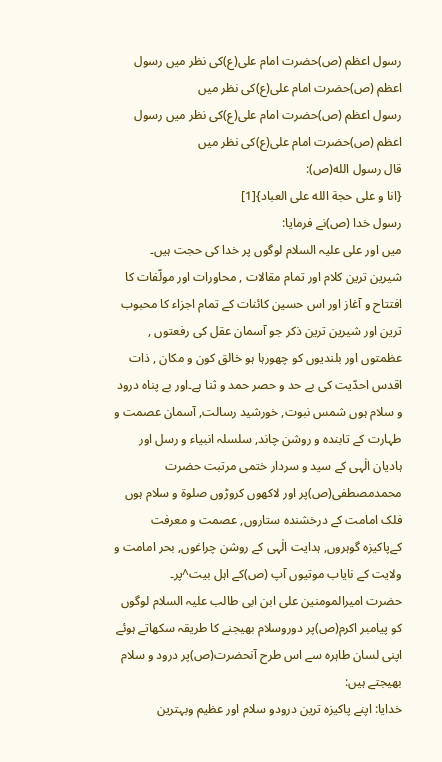رسول اعظم (ص)حضرت امام علی(ع)کی نظر میں رسول اعظم (ص)حضرت امام علی(ع)کی نظر میں
رسول اعظم (ص)حضرت امام علی(ع)کی نظر میں رسول اعظم (ص)حضرت امام علی(ع)کی نظر میں
قال رسول الله(ص):
{انا و على حجة الله على العباد}[1]
رسول خدا (ص)نے فرمایا:
میں اور علی علیہ السلام لوگوں پر خدا کی حجت ہیں۔
شیرین ترین کلام اور تمام مقالات , محاورات اور مولّفات کا افتتاح و آغاز اور اس حسین کائنات کے تمام اجزاء کا محبوب ترین اور شیرین ترین ذکر جو آسمان عقل کی رفعتوں , عظمتوں اور بلندیوں کو چھورہا ہو خالق کون و مکان , ذات اقدس احدّیت کی بے حد و حصر حمد و ثنا ہے۔اور بے پناہ درود و سلام ہوں شمس نبوت, خورشید رسالت, آسمان عصمت و طہارت کے تابندہ و روشن چاند, سلسلہ انبیاء و رسل اور ہادیان الٰہی کے سید و سردار ختمی مرتبت حضرت محمدمصطفی(ص)پر اور لاکھوں کروڑوں صلوۃ و سلام ہوں فلک امامت کے درخشندہ ستاروں, عصمت و معرفت کےپاکیزہ گوہروں, ہدایت الٰہی کے روشن چراغوں, بحر امامت و ولایت کے نایاب موتیوں آپ (ص)کے اہل بیت^پر۔
حضرت امیرالمومنین علی ابن ابی طالب علیہ السلام لوگوں کو پیامبر اکرم(ص)پر دوروسلام بھیجنے کا طریقہ سکھاتے ہوئے اپنی لسان طاہرہ سے اس طرح آنحضرت(ص)پر درود و سلام بھیجتے ہیں:
خدایا: اپنے پاکیزہ ترین درودو سلام اور عظیم وبہترین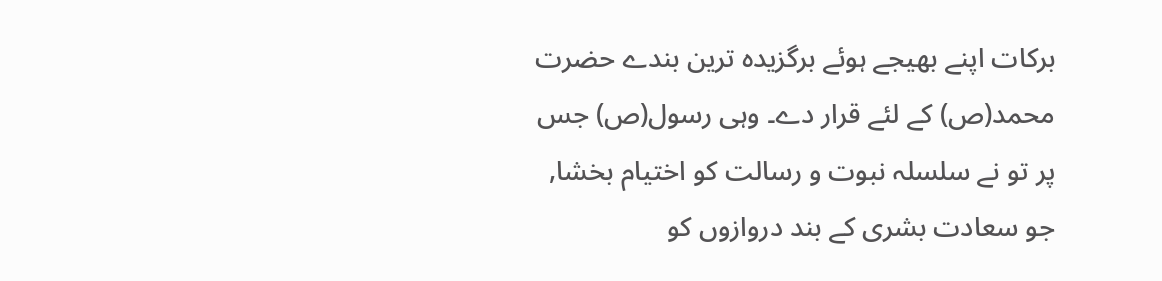برکات اپنے بھیجے ہوئے برگزیدہ ترین بندے حضرت محمد(ص) کے لئے قرار دے۔ وہی رسول(ص) جس پر تو نے سلسلہ نبوت و رسالت کو اختیام بخشا, جو سعادت بشری کے بند دروازوں کو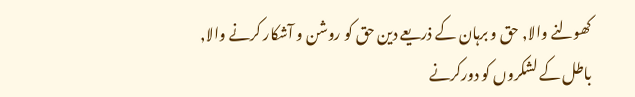کھولنے والا, حق و برہان کے ذریعے دین حق کو روشن و آشکار کرنے والا, باطل کے لشکروں کو دورکرنے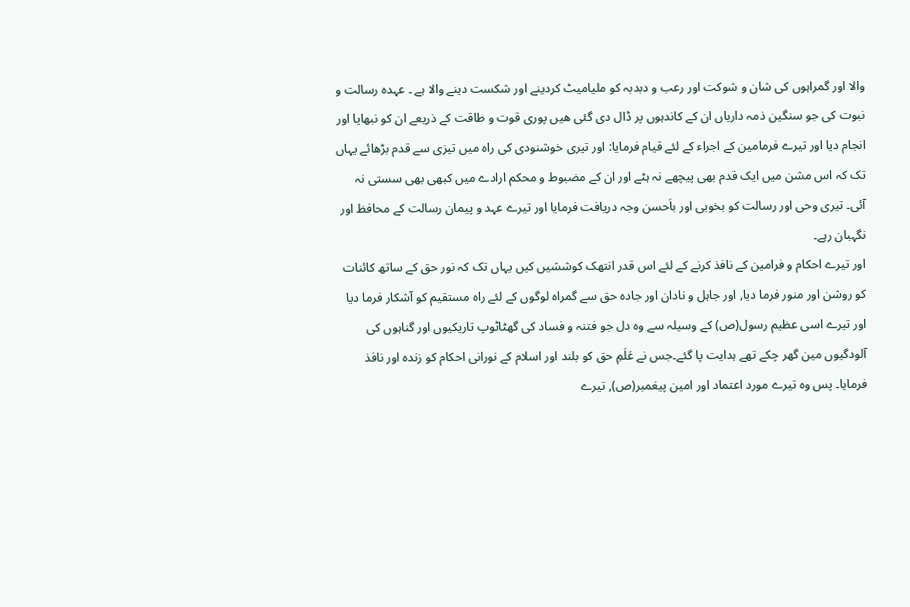والا اور گمراہوں کی شان و شوکت اور رعب و دبدبہ کو ملیامیٹ کردینے اور شکست دینے والا ہے ۔ عہدہ رسالت و نبوت کی جو سنگین ذمہ داریاں ان کے کاندہوں پر ڈال دی گئی ھیں پوری قوت و طاقت کے ذریعے ان کو نبھایا اور انجام دیا اور تیرے فرمامین کے اجراء کے لئے قیام فرمایا: اور تیری خوشنودی کی راہ میں تیزی سے قدم بڑھائے یہاں تک کہ اس مشن میں ایک قدم بھی پیچھے نہ ہٹے اور ان کے مضبوط و محکم ارادے میں کبھی بھی سستی نہ آئی۔ تیری وحی اور رسالت کو بخوبی اور باَحسن وجہ دریافت فرمایا اور تیرے عہد و پیمان رسالت کے محافظ اور نگہبان رہے۔
اور تیرے احکام و فرامین کے نافذ کرنے کے لئے اس قدر انتھک کوششیں کیں یہاں تک کہ نور حق کے ساتھ کائنات کو روشن اور منور فرما دیا, اور جاہل و نادان اور جادہ حق سے گمراہ لوگوں کے لئے راہ مستقیم کو آشکار فرما دیا اور تیرے اسی عظیم رسول(ص) کے وسیلہ سے وہ دل جو فتنہ و فساد کی گھٹاٹوپ تاریکیوں اور گناہوں کی آلودگیوں مین گھر چکے تھے ہدایت پا گئے۔جس نے عَلَمِ حق کو بلند اور اسلام کے نورانی احکام کو زندہ اور نافذ فرمایا۔ پس وہ تیرے مورد اعتماد اور امین پیغمبر(ص), تیرے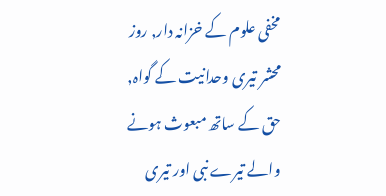مخفی علوم کے خزانہ دار, روز محشر تیری وحدانیت کے گواہ, حق کے ساتھ مبعوث ہونے والے تیرے نبی اور تیری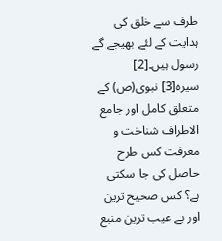طرف سے خلق کی ہدایت کے لئے بھیجے گے رسول ہیں۔[2]
سیرہ[3] نبوی(ص) کے متعلق کامل اور جامع الاطراف شناخت و معرفت کس طرح حاصل کی جا سکتی ہے؟ کس صحیح ترین اور بے عیب ترین منبع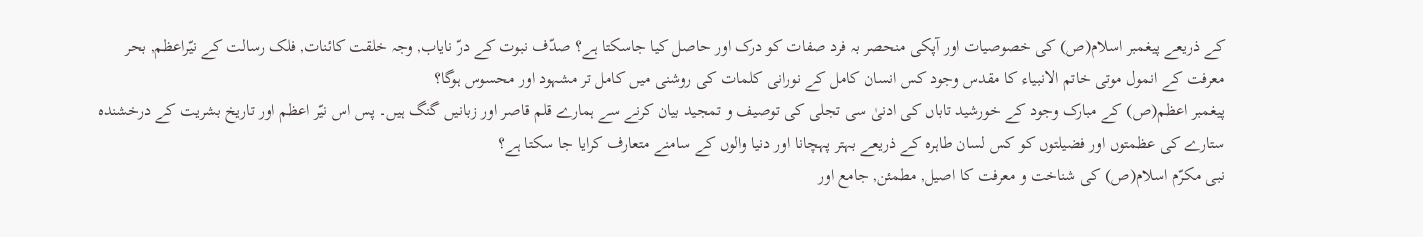کے ذریعے پیغمبر اسلام(ص) کی خصوصیات اور آپکی منحصر بہ فرد صفات کو درک اور حاصل کیا جاسکتا ہے؟ صدّف نبوت کے درّ نایاب, وجہ خلقت کائنات, فلک رسالت کے نیّراعظم, بحر معرفت کے انمول موتی خاتم الانبیاء کا مقدس وجود کس انسان کامل کے نورانی کلمات کی روشنی میں کامل تر مشہود اور محسوس ہوگا؟
پیغمبر اعظم(ص) کے مبارک وجود کے خورشید تاباں کی ادنیٰ سی تجلی کی توصیف و تمجید بیان کرنے سے ہمارے قلم قاصر اور زبانیں گنگ ہیں۔ پس اس نیّر اعظم اور تاریخ بشریت کے درخشندہ ستارے کی عظمتوں اور فضیلتوں کو کس لسان طاہرہ کے ذریعے بہتر پہچانا اور دنیا والوں کے سامنے متعارف کرایا جا سکتا ہے؟
نبی مکرّم اسلام(ص) کی شناخت و معرفت کا اصیل, مطمئن, جامع اور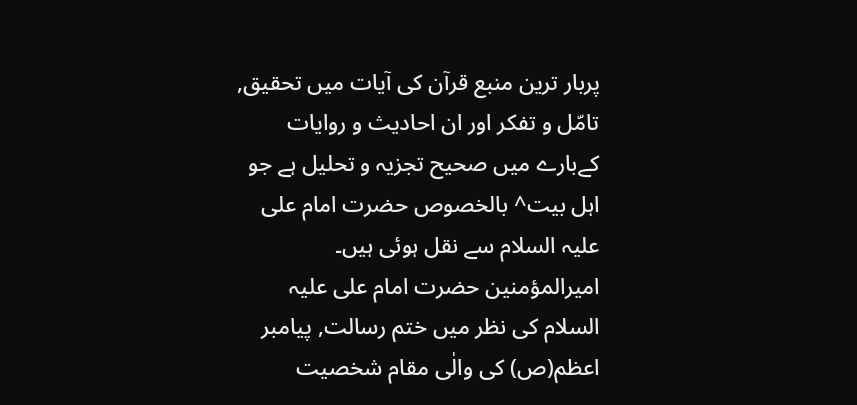پربار ترین منبع قرآن کی آیات میں تحقیق, تامّل و تفکر اور ان احادیث و روایات کےبارے میں صحیح تجزیہ و تحلیل ہے جو اہل بیت^ بالخصوص حضرت امام علی علیہ السلام سے نقل ہوئی ہیں۔
امیرالمؤمنین حضرت امام علی علیہ السلام کی نظر میں ختم رسالت, پیامبر اعظم(ص) کی والٰی مقام شخصیت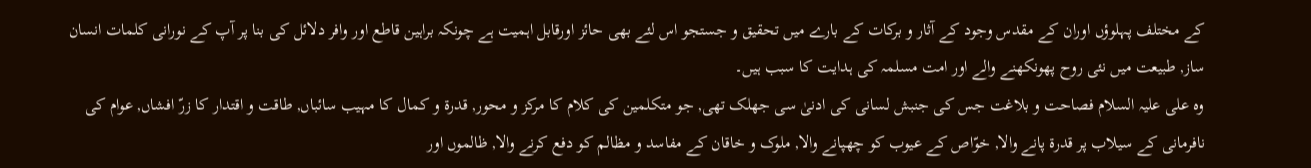کے مختلف پہلوؤں اوران کے مقدس وجود کے آثار و برکات کے بارے میں تحقیق و جستجو اس لئے بھی حائز اورقابل اہمیت ہے چونکہ براہین قاطع اور وافر دلائل کی بنا پر آپ کے نورانی کلمات انسان ساز, طبیعت میں نئی روح پھونکھنے والے اور امت مسلمہ کی ہدایت کا سبب ہیں۔
وہ علی علیہ السلام فصاحت و بلاغت جس کی جنبش لسانی کی ادنیٰ سی جھلک تھی, جو متکلمین کی کلام کا مرکز و محور, قدرۃ و کمال کا مہیب سائباں, طاقت و اقتدار کا زرّ افشاں, عوام کی نافرمانی کے سیلاب پر قدرۃ پانے والا, خوّاص کے عیوب کو چھپانے والا, ملوک و خاقان کے مفاسد و مظالم کو دفع کرنے والا, ظالموں اور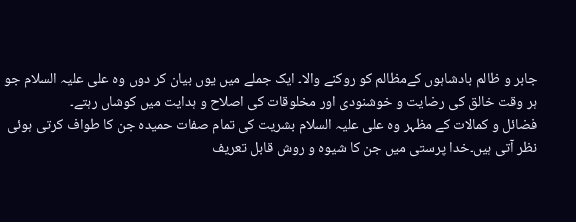جابر و ظالم بادشاہوں کےمظالم کو روکنے والا۔ ایک جملے میں یوں بیان کر دوں وہ علی علیہ السلام جو ہر وقت خالق کی رضایت و خوشنودی اور مخلوقات کی اصلاح و ہدایت میں کوشاں رہتے۔
فضائل و کمالات کے مظہر وہ علی علیہ السلام بشریت کی تمام صفات حمیدہ جن کا طواف کرتی ہوئی نظر آتی ہیں۔خدا پرستی میں جن کا شیوہ و روش قابل تعریف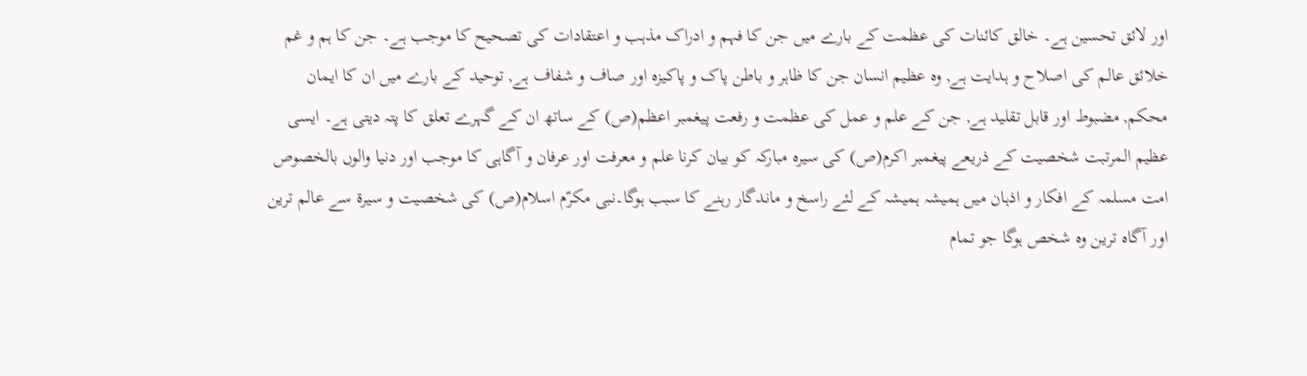اور لائق تحسین ہے۔ خالق کائنات کی عظمت کے بارے میں جن کا فہم و ادراک مذہب و اعتقادات کی تصحیح کا موجب ہے۔ جن کا ہم و غم خلائق عالم کی اصلاح و ہدایت ہے, وہ عظیم انسان جن کا ظاہر و باطن پاک و پاکیزہ اور صاف و شفاف ہے, توحید کے بارے میں ان کا ایمان محکم, مضبوط اور قابل تقلید ہے, جن کے علم و عمل کی عظمت و رفعت پیغمبر اعظم(ص) کے ساتھ ان کے گہرے تعلق کا پتہ دیتی ہے۔ ایسی عظیم المرتبت شخصیت کے ذریعے پیغمبر اکرم(ص) کی سیرہ مبارکہ کو بیان کرنا علم و معرفت اور عرفان و آگاہی کا موجب اور دنیا والوں بالخصوص امت مسلمہ کے افکار و اذہان میں ہمیشہ ہمیشہ کے لئے راسخ و ماندگار رہنے کا سبب ہوگا۔نبی مکرّم اسلام(ص) کی شخصیت و سیرۃ سے عالم ترین اور آگاہ ترین وہ شخص ہوگا جو تمام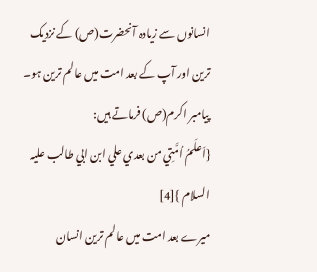انسانوں سے زیادہ آنحضرت(ص) کے نزدیک ترین اور آپ کے بعد امت میں عالم ترین ہو۔
پیامبر اکرم(ص) فرماتے ہیں:
{اَعلَمُ اُمَّتِي من بعدي علي ابن ابي طالب علیہ السلام }[4]
میرے بعد امت میں عالم ترین انسان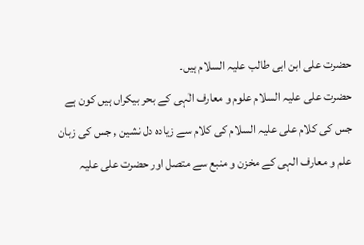حضرت علی ابن ابی طالب علیہ السلام ہیں۔
حضرت علی علیہ السلام علوم و معارف الٰہی کے بحر بیکراں ہیں کون ہے جس کی کلام علی علیہ السلام کی کلام سے زیادہ دل نشین , جس کی زبان علم و معارف الہی کے مخزن و منبع سے متصل اور حضرت علی علیہ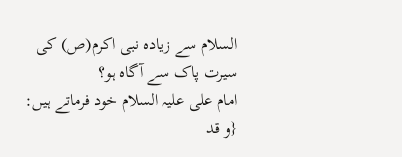السلام سے زیادہ نبی اکرم(ص) کی سیرت پاک سے آگاہ ہو؟
امام علی علیہ السلام خود فرماتے ہیں:
{و قد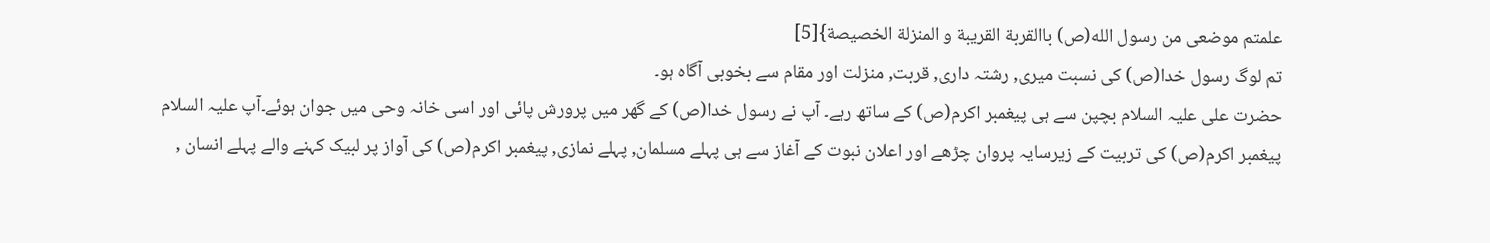علمتم موضعى من رسول الله(ص) باالقربة القريبة و المنزلة الخصيصة}[5]
تم لوگ رسول خدا(ص) کی نسبت میری, رشتہ داری, قربت, منزلت اور مقام سے بخوبی آگاہ ہو۔
حضرت علی علیہ السلام بچپن سے ہی پیغمبر اکرم(ص) کے ساتھ رہے۔ آپ نے رسول خدا(ص) کے گھر میں پرورش پائی اور اسی خانہ وحی میں جوان ہوئے۔آپ علیہ السلام پیغمبر اکرم(ص) کی تربیت کے زیرسایہ پروان چڑھے اور اعلان نبوت کے آغاز سے ہی پہلے مسلمان, پہلے نمازی, پیغمبر اکرم(ص) کی آواز پر لبیک کہنے والے پہلے انسان ,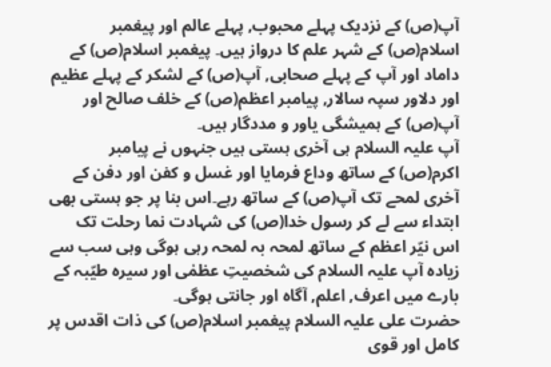آپ(ص) کے نزدیک پہلے محبوب, پہلے عالم اور پیغمبر اسلام(ص) کے شہر علم کا درواز ہیں۔ پیغمبر اسلام(ص) کے داماد اور آپ کے پہلے صحابی, آپ(ص) کے لشکر کے پہلے عظیم اور دلاور سپہ سالار, پیامبر اعظم(ص) کے خلف صالح اور آپ(ص) کے ہمیشگی یاور و مددگار ہیں۔
آپ علیہ السلام ہی آخری ہستی ہیں جنہوں نے پیامبر اکرم(ص) کے ساتھ وداع فرمایا اور غسل و کفن اور دفن کے آخری لمحے تک آپ(ص) کے ساتھ رہے۔اس بنا پر جو ہستی بھی ابتداء سے لے کر رسول خدا(ص) کی شہادت نما رحلت تک اس نیّر اعظم کے ساتھ لمحہ بہ لمحہ رہی ہوگی وہی سب سے زیادہ آپ علیہ السلام کی شخصیتِ عظمٰی اور سیرہ طیّبہ کے بارے میں اعرف, اعلم, آگاہ اور جانتی ہوگی۔
حضرت علی علیہ السلام پیغمبر اسلام(ص) کی ذات اقدس پر کامل اور قوی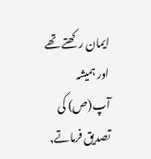ایمان رکھتے تھے اور ہمیشہ آپ(ص) کی تصدیق فرماتے,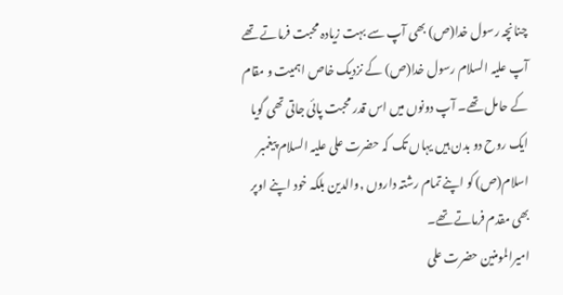چنانچہ رسول خدا(ص) بھی آپ سے بہت زیادہ محبت فرماتے تھے آپ علیہ السلام رسول خدا(ص) کے نزدیک خاص اہمیت و مقام کے حامل تھے۔ آپ دونوں میں اس قدر محبت پائی جاتی تھی گویا ایک روح دو بدن ہیں یہاں تک کہ حضرت علی علیہ السلام پیغمبر اسلام(ص) کو اپنے تمام رشتہ داروں ,والدین بلکہ خود اپنے اوپر بھی مقدم فرماتے تھے۔
امیرالمومنین حضرت علی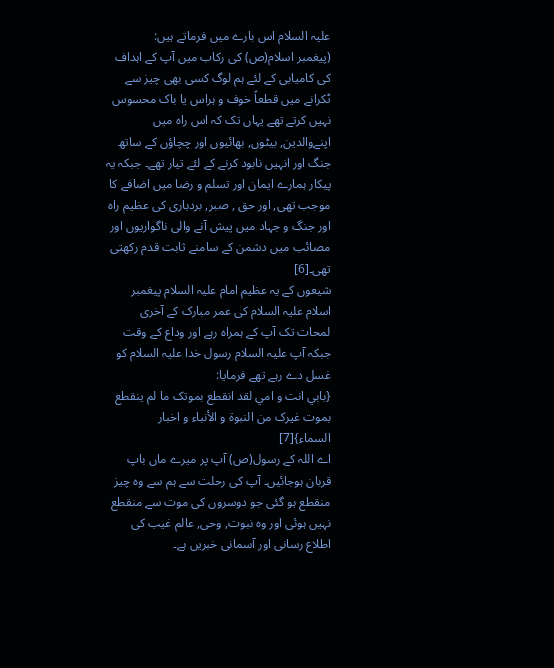علیہ السلام اس بارے میں فرماتے ہیں:
(پیغمبر اسلام(ص) کی رکاب میں آپ کے اہداف کی کامیابی کے لئے ہم لوگ کسی بھی چیز سے ٹکرانے میں قطعاً خوف و ہراس یا باک محسوس نہیں کرتے تھے یہاں تک کہ اس راہ میں اپنےوالدین, بیٹوں, بھائیوں اور چچاؤں کے ساتھ جنگ اور انہیں نابود کرنے کے لئے تیار تھے۔ جبکہ یہ پیکار ہمارے ایمان اور تسلم و رضا میں اضافے کا موجب تھی, اور حق , صبر, بردباری کی عظیم راہ اور جنگ و جہاد میں پیش آنے والی ناگواریوں اور مصائب میں دشمن کے سامنے ثابت قدم رکھتی تھی۔[6]
شیعوں کے یہ عظیم امام علیہ السلام پیغمبر اسلام علیہ السلام کی عمر مبارک کے آخری لمحات تک آپ کے ہمراہ رہے اور وداع کے وقت جبکہ آپ علیہ السلام رسول خدا علیہ السلام کو غسل دے رہے تھے فرمایا:
{بابي انت و امي لقد انقطع بموتک ما لم ينقطع بموت غيرک من النبوة و الأنباء و اخبار السماء}[7]
اے اللہ کے رسول(ص) آپ پر میرے ماں باپ قربان ہوجائیں۔ آپ کی رحلت سے ہم سے وہ چیز منقطع ہو گئی جو دوسروں کی موت سے منقطع نہیں ہوئی اور وہ نبوت, وحی, عالم غیب کی اطلاع رسانی اور آسمانی خبریں ہے۔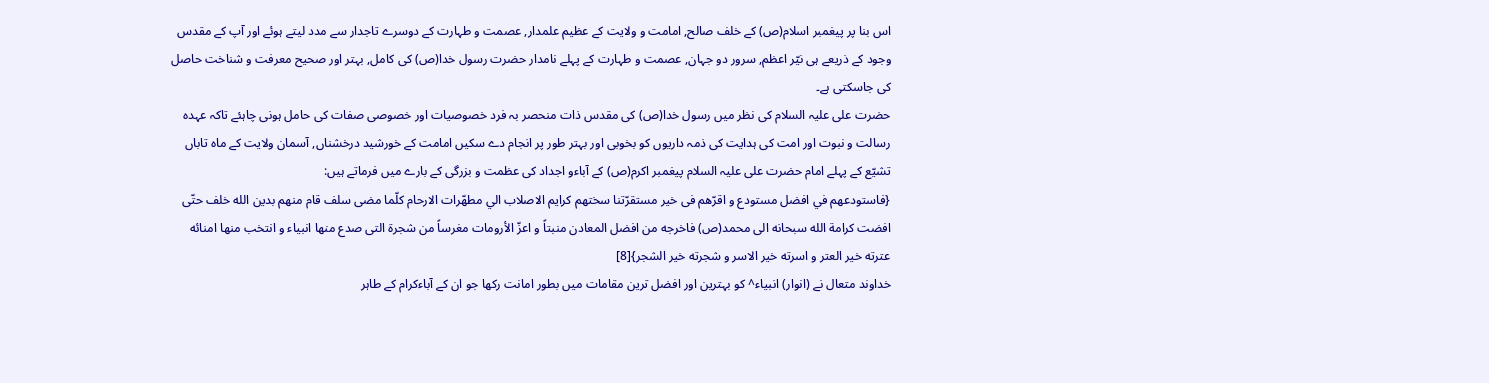اس بنا پر پیغمبر اسلام(ص) کے خلف صالح, امامت و ولایت کے عظیم علمدار, عصمت و طہارت کے دوسرے تاجدار سے مدد لیتے ہوئے اور آپ کے مقدس وجود کے ذریعے ہی نیّر اعظم, سرور دو جہان, عصمت و طہارت کے پہلے نامدار حضرت رسول خدا(ص) کی کامل, بہتر اور صحیح معرفت و شناخت حاصل کی جاسکتی ہے۔
حضرت علی علیہ السلام کی نظر میں رسول خدا(ص) کی مقدس ذات منحصر بہ فرد خصوصیات اور خصوصی صفات کی حامل ہونی چاہئے تاکہ عہدہ رسالت و نبوت اور امت کی ہدایت کی ذمہ داریوں کو بخوبی اور بہتر طور پر انجام دے سکیں امامت کے خورشید درخشناں, آسمان ولایت کے ماہ تاباں تشیّع کے پہلے امام حضرت علی علیہ السلام پیغمبر اکرم(ص) کے آباءو اجداد کی عظمت و بزرگی کے بارے میں فرماتے ہیں:
{فاستودعهم في افضل مستودع و اقرّهم فى خير مستقرّتنا سختهم کرايم الاصلاب الي مطهّرات الارحام کلّما مضى سلف قام منهم بدين الله خلف حتّى افضت کرامة الله سبحانه الى محمد(ص) فاخرجه من افضل المعادن منبتاً و اعزّ الأرومات مغرساً من شجرة التى صدع منها انبياء و انتخب منها امنائه عترته خير العتر و اسرته خير الاسر و شجرته خير الشجر}[8]
خداوند متعال نے (انوار) انبیاء^ کو بہترین اور افضل ترین مقامات میں بطور امانت رکھا جو ان کے آباءکرام کے طاہر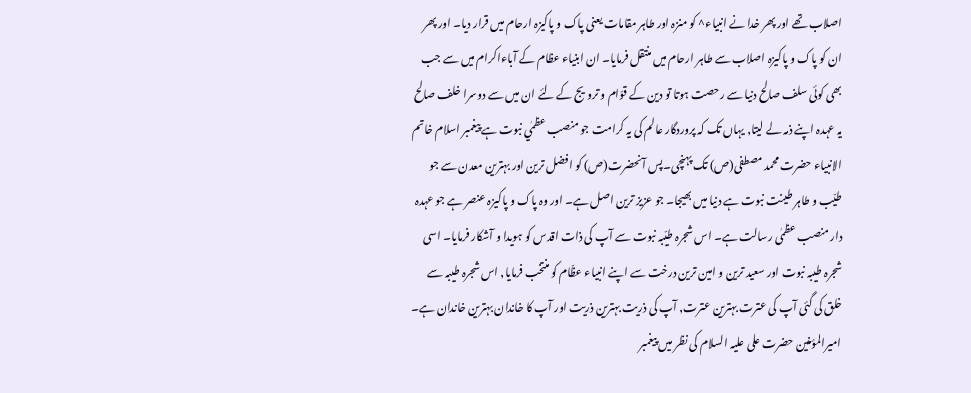اصلاب تھے اور پھر خدا نے انبیاء^ کو منزہ اور طاہر مقامات یعنی پاک و پاکیزہ ارحام میں قرار دیا۔ اور پھر ان کو پاک و پاکیزہ اصلاب سے طاہر ارحام میں منتقل فرمایا۔ ان ابنیاء عظام کے آباءاکرام میں سے جب بھی کوئی سلف صالح دنیا سے رحصت ہوتا تو دین کے قوّام و ترویج کے لئے ان میں سے دوسرا خلف صالح یہ عہدہ اپنے ذمہ لے لیتا, یہاں تک کہ پروردگار عالم کی یہ کرامت جو منصب عظمٰي نبوت ہے پیغمبر اسلام خاتم الانبیاء حضرت محمد مصطفی(ص) تک پہنچی۔پس آنحضرت(ص) کو افضل ترین اور بہترین معدن سے جو طیّب و طاہر طینت نبوت ہے دنیا میں بھیجا۔ جو عزیز ترین اصل ہے۔ اور وہ پاک و پاکیزہ عنصر ہے جو عہدہ دار منصب عظمٰی رسالت ہے۔ اس شجرہ طیّبہ نبوت سے آپ کی ذات اقدس کو ہویدا و آشکار فرمایا۔ اسی شجرہ طیبہ نبوت اور سعید ترین و امین ترین درخت سے اپنے انبیاء عظّام کو منتخب فرمایا, اس شجرہ طیبہ سے خلق کی گئی آپ کی عترت بہترین عترت, آپ کی ذریت بہترین ذریت اور آپ کا خاندان بہترین خاندان ہے۔
امیرالمؤمنین حضرت علی علیہ السلام کی نظر میں پیغمبر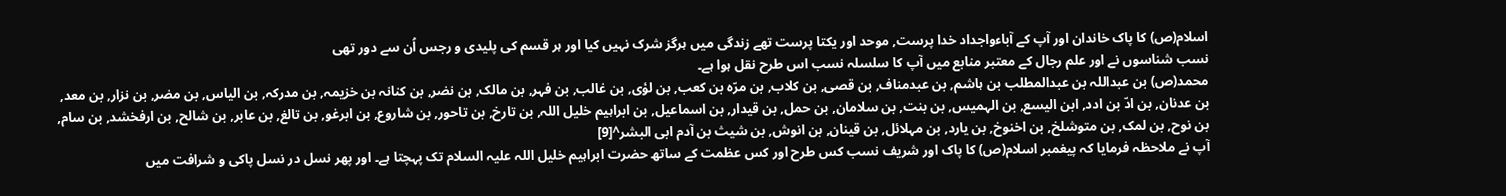اسلام(ص) کا پاک خاندان اور آپ کے آباءواجداد خدا پرست, موحد اور یکتا پرست تھے زندگی میں ہرگز شرک نہیں کیا اور ہر قسم کی پلیدی و رجس اُن سے دور تھی
نسب شناسوں نے اور علم رجال کے معتبر منابع میں آپ کا سلسلہ نسب اس طرح نقل ہوا ہے۔
محمد(ص) بن عبداللہ بن عبدالمطلب بن ہاشم, بن عبدمناف, بن قصی, بن کلاب, بن مرّہ بن کعب, بن لؤی, بن غالب, بن فہر, بن مالک, بن نضر, بن کنانہ بن خزیمہ, بن مدرکہ, بن الیاس, بن مضر, بن نزار, بن معد, بن عدنان, بن ادّ بن ادد, ابن الیسع, بن الہمیس, بن بنت, بن سلامان, بن حمل, بن قیدار, بن اسماعیل, بن ابراہیم خلیل اللہ, بن تارخ, بن تاحور, بن شاروع, بن ابرغو, بن تالغ, بن عابر, بن شالح, بن ارفخشد, بن سام, بن نوح, بن لمک, بن متوشلخ, بن اخنوخ, بن یارد, بن مہلائل, بن قینان, بن انوش, بن شیث بن آدم ابی البشر^[9]
آپ نے ملاحظہ فرمایا کہ پیغمبر اسلام(ص) کا پاک اور شریف نسب کس طرح اور کس عظمت کے ساتھ حضرت ابراہیم خلیل اللہ علیہ السلام تک پہچتا ہے۔ اور پھر نسل در نسل پاکی و شرافت میں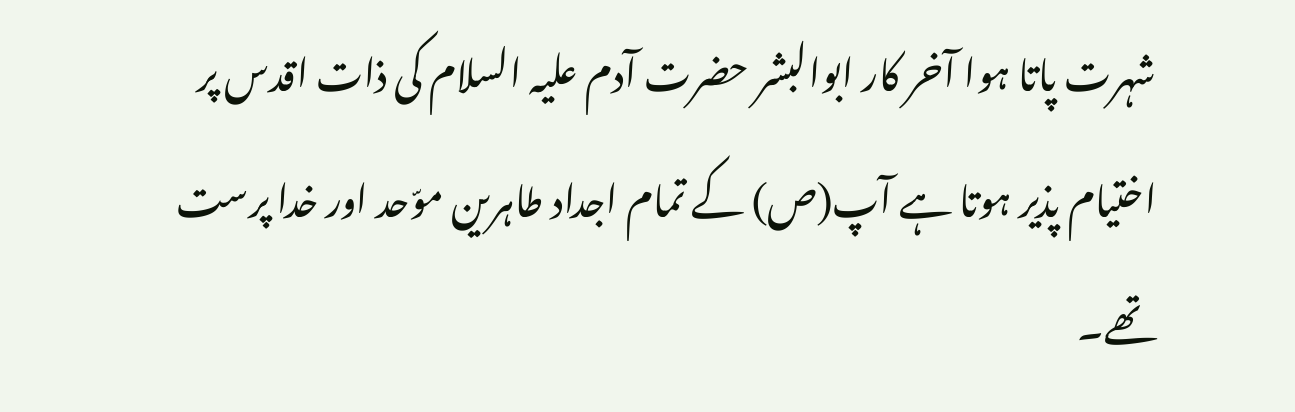شہرت پاتا ہوا آخر کار ابوالبشر حضرت آدم علیہ السلام کی ذات اقدس پر اختیام پذیر ہوتا ہے آپ(ص) کے تمام اجداد طاہرین موّحد اور خدا پرست تھے۔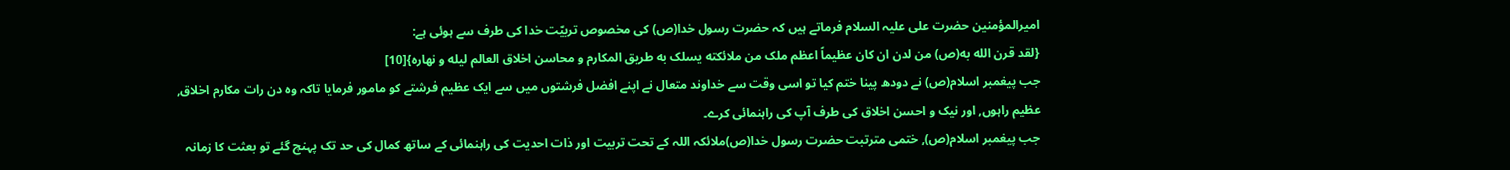امیرالمؤمنین حضرت علی علیہ السلام فرماتے ہیں کہ حضرت رسول خدا(ص) کی مخصوص تربیّت خدا کی طرف سے ہوئی ہے:
{لقد قرن الله به(ص) من لدن ان کان عظيماً اعظم ملک من ملائکته يسلک به طريق المکارم و محاسن اخلاق العالم ليله و نهاره}[10]
جب پیغمبر اسلام(ص) نے دودھ پینا ختم کیا تو اسی وقت سے خداوند متعال نے اپنے افضل فرشتوں میں سے ایک عظیم فرشتے کو مامور فرمایا تاکہ وہ دن رات مکارم اخلاق, عظیم راہوں, اور نیک و احسن اخلاق کی طرف آپ کی راہنمائی کرے۔
جب پیغمبر اسلام(ص), ختمی مترتبت حضرت رسول خدا(ص)ملائکہ اللہ کے تحت تربیت اور ذات احدیت کی راہنمائی کے ساتھ کمال کی حد تک پہنچ گئے تو بعثت کا زمانہ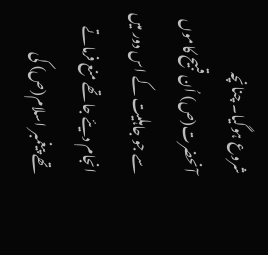شروع ہوگیا۔ چنانچہ آنحضرت(ص) اُن قبیح کاموں سے جو جاہلیت کے اس دور میں انجام دیئے جا تھے منع فرماتے تھے پیغمبر اسلام(ص) کی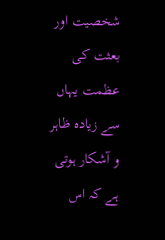شخصیت اور بعثت کی عظمت یہاں سے زیادہ ظاہر و آشکار ہوتی ہے کہ اس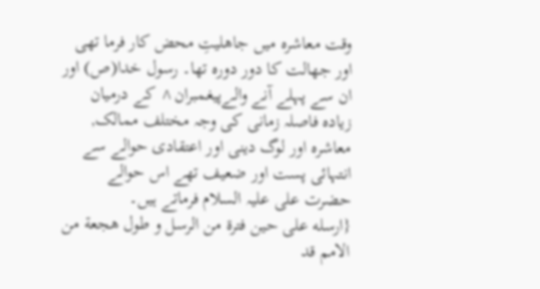وقت معاشرہ میں جاھلیتِ محض کار فرما تھی اور جھالت کا دور دورہ تھا۔ رسول خدا(ص) اور ان سے پہلے آنے والےپیغمبران^ کے درمیان زیادہ فاصلہ زمانی کی وجہ مختلف ممالک, معاشرہ اور لوگ دینی اور اعتقادی حوالے سے انتہائی پست اور ضعیف تھے اس حوالے حضرت علی علیہ السلام فرماتے ہیں۔
{ارسله على حين فترة من الرسل و طول هجعة من الامم قد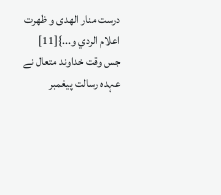درست منار الهدى و ظهرت اعلام الردي و...}[11]
جس وقت خداوند متعال نے عہدہ رسالت پیغمبر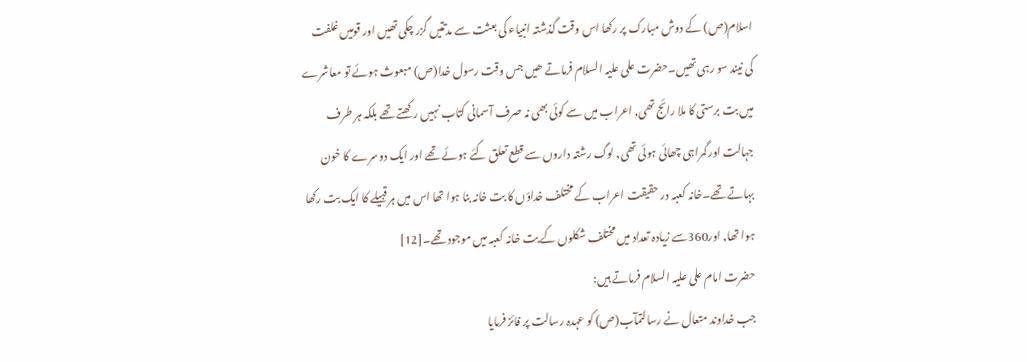اسلام(ص) کے دوش مبارک پر رکھا اس وقت گذشتہ انبیاء کی بعثت سے مدتتیں گزر چکی تھیں اور قومیں غلفت کی نیند سو رہی تھیں۔حضرت علی علیہ السلام فرماتے ھیں جس وقت رسول خدا(ص) مبعوث ہوئے تو معاشرے میں بت برستی کا ملا رائج تھی, اعراب میں سے کوئی بھی نہ صرف آسمانی کتاب نہیں رکھتے تھے بلکہ ہر طرف جہالت اور گمراہی چھائی ہوئی تھی, لوگ رشتہ داروں سے قطع تعلق کئے ہوئے تھے اور ایک دوسرے کا خون بہاتے تھے۔خانہ کعبہ در حقیقت اعراب کے مختلف خداؤں کا بت خانہ بنا ہوا تھا اس میں ہر قبیلے کا ایک بت رکھا ہوا تھا, اور360سے زیادہ تعداد میں مختلف شکلوں کے بت خانہ کعبہ میں موجود تھے۔[12]
حضرت امام علی علیہ السلام فرماتے ہیں:
جب خداوند متعال نے رسالتمآب(ص) کو عہدہ رسالت پر فائز فرمایا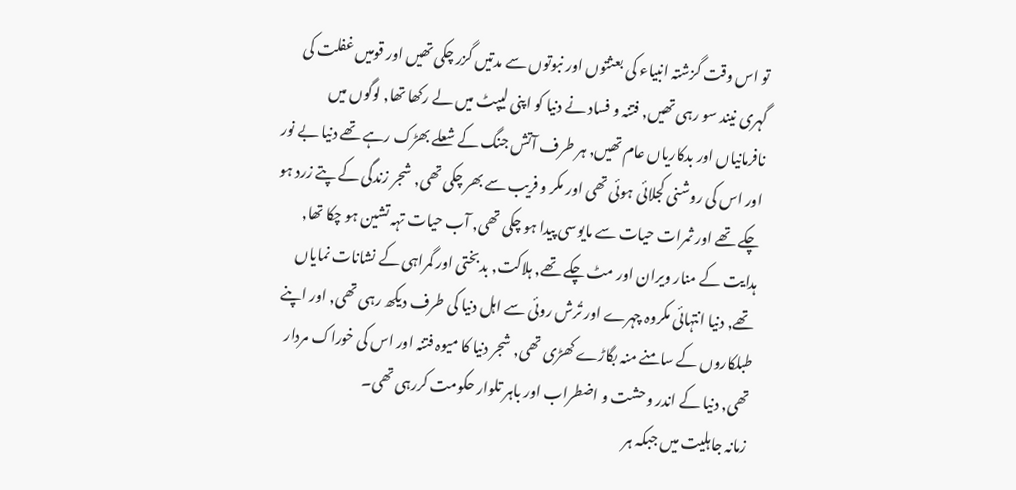تو اس وقت گزشتہ انبیاء کی بعثتوں اور نبوتوں سے مدتیں گزر چکی تھیں اور قومیں غفلت کی گہری نیند سو رہی تھیں, فتنہ و فساد نے دنیا کو اپنی لیپٹ میں لے رکھا تھا, لوگوں میں نافرمانیاں اور بدکاریاں عام تھیں, ہر طرف آتش جنگ کے شعلے بھڑک رہے تھے دنیا بے نور اور اس کی روشنی کجلائی ہوئی تھی اور مکر و فریب سے بھر چکی تھی, شجر زندگی کے پتے زرد ہو چکے تھے اور ثمرات حیات سے مایوسی پیدا ہو چکی تھی, آب حیات تہہ تشین ہو چکا تھا, ہدایت کے منار ویران اور مٹ چکے تھے, ہلاکت, بدبختی اور گمراہی کے نشانات نمایاں تھے, دنیا انتہائی مکروہ چہرے اور تُرش روئی سے اہل دنیا کی طرف دیکھ رہی تھی, اور اپنے طبلکاروں کے سامنے منہ بگاڑے کھڑی تھی, شجر دنیا کا میوہ فتنہ اور اس کی خوراک مردار تھی, دنیا کے اندر وحشت و اضطراب اور باہر تلوار حکومت کررہی تھی۔
زمانہ جاہلیت میں جبکہ ہر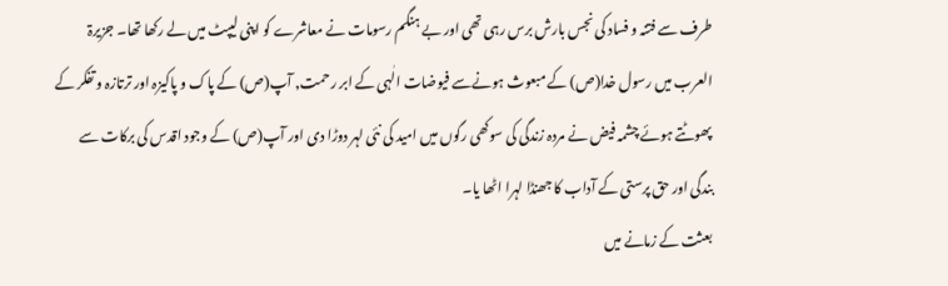طرف سے فتنہ و فساد کی نجس بارش برس رہی تھی اور بے ہنگم رسومات نے معاشرے کو اپنی لیپٹ میں لے رکھا تھا۔ جزیرۃ العرب میں رسول خدا(ص) کے مبعوث ہونےسے فیوضات الٰہی کے ابر رحمت, آپ(ص) کے پاک و پاکیزہ اور ترتازہ و تفکر کے پھوٹتے ہوئے چشمہ فیض نے مردہ زندگی کی سوکھی رگوں میں امید کی نئی لہر دوڑا دی اور آپ(ص) کے وجود اقدس کی برکات سے بندگی اور حق پرستی کے آداب کا جھنڈا لہرا اٹھا يا۔
بعثت کے زمانے میں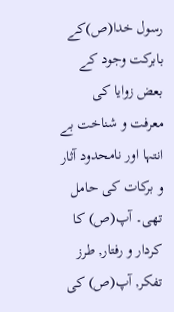رسول خدا(ص)کے بابرکت وجود کے بعض زوایا کی معرفت و شناخت بے انتہا اور نامحدود آثار و برکات کی حامل تھی۔ آپ(ص) کا کردار و رفتار, طرز تفکر, آپ(ص) کی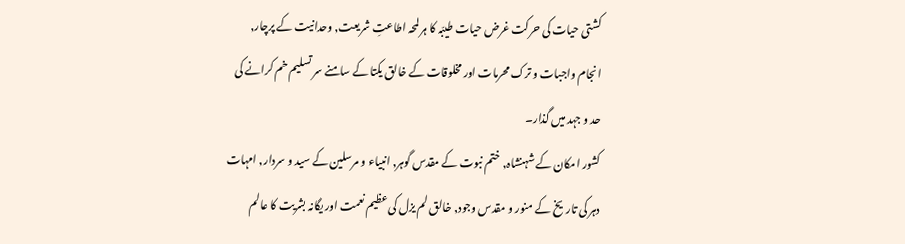کشتی حیات کی حرکت غرض حیات طیبّہ کا ہر لمحہ اطاعتِ شریعت, وحدانیت کے پرچار, انجام واجبات و ترک محرمات اور مخلوقات کے خالق یکتا کے سامنے سر تسلیم خم کرانے کی حد و جہد میں گذار۔
کشور امکان کے شہنشاہ, ختم نبوت کے مقدس گوہر, انبیاء و مرسلین کے سید و سردار, امہات دہر کی تاریخ کے منور و مقدس وجود, خالق لم یزل کی عظیم نعمت اور یگانہ بشریت کا عالم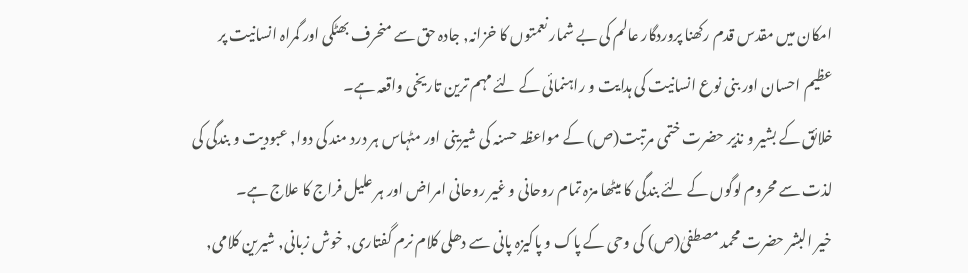امکان میں مقدس قدم رکھنا پروردگار عالم کی بے شمار نعمتوں کا خزانہ, جادہ حق سے منحرف بھٹکی اور گمراہ انسانیت پر عظیم احسان اور بنی نوع انسانیت کی ہدایت و راہنمائی کے لئے مہم ترین تاریخی واقعہ ہے۔
خلائق کے بشیر و نذیر حضرت ختمی مرتبت(ص) کے مواعظہ حسنہ کی شیرینی اور مٹہاس ہر درد مند کی دوا, عبودیت و بندگی کی لذت سے محروم لوگوں کے لئے بندگی کا میٹھا مزہ تمام روحانی و غیر روحانی امراض اور ہر علیل فراج کا علاج ہے۔
خیر البشر حضرت محمد مصطفیٰ(ص) کی وحی کے پاک و پاکیزہ پانی سے دھلی کلام نرم گفتاری, خوش زبانی, شیرین کلامی,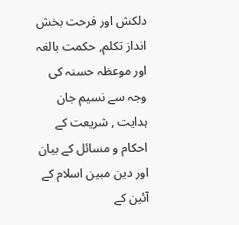دلکش اور فرحت بخش انداز تکلم, حکمت بالغہ اور موعظہ حسنہ کی وجہ سے نسیم جان ہدایت , شریعت کے احکام و مسائل کے بیان اور دین مبین اسلام کے آئین کے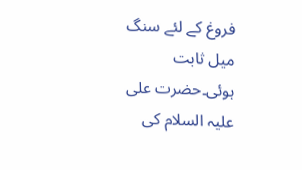فروغ کے لئے سنگ میل ثابت ہوئی۔حضرت علی علیہ السلام کی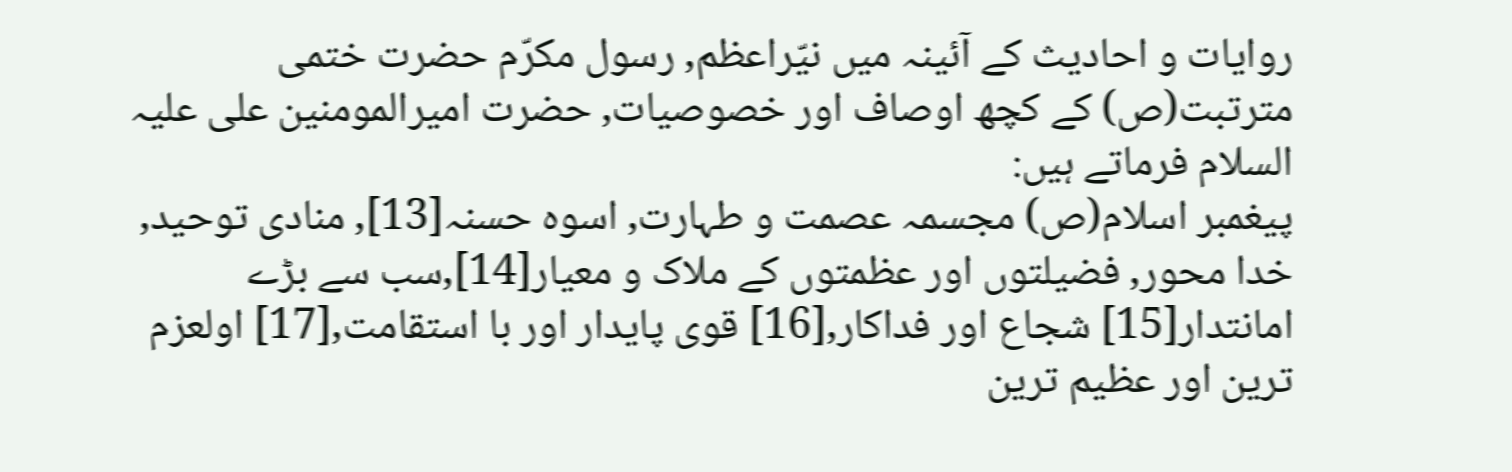روایات و احادیث کے آئینہ میں نیّراعظم, رسول مکرّم حضرت ختمی مترتبت(ص) کے کچھ اوصاف اور خصوصیات, حضرت امیرالمومنین علی علیہ السلام فرماتے ہیں:
پیغمبر اسلام(ص) مجسمہ عصمت و طہارت, اسوہ حسنہ[13], منادی توحید, خدا محور, فضیلتوں اور عظمتوں کے ملاک و معیار[14],سب سے بڑے امانتدار[15] شجاع اور فداکار,[16] قوی پایدار اور با استقامت,[17] اولعزم ترین اور عظیم ترین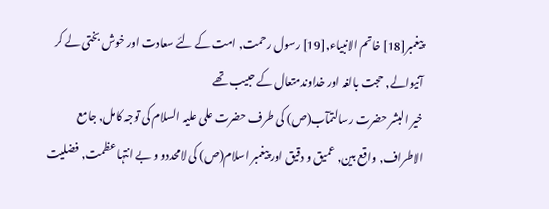پیغمبر[18] خاتم الانبیاء,[19] رسول رحمت, امت کے لئے سعادت اور خوش بختی لے کر آنیوالے, حجت بالغہ اور خداوندمتعال کے حبیب تھے
خیر البشر حضرت رسالتمآب(ص) کی طرف حضرت علی علیہ السلام کی توجہ کامل, جامع الاطراف, واقع بین, عمیق و دقیق اور پیغمبر اسلام(ص) کی لامحددو و بے انتہا عظمت, فضلیت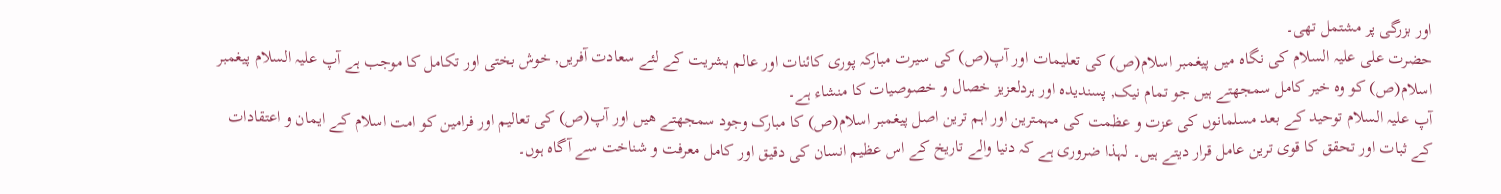اور بزرگی پر مشتمل تھی۔
حضرت علی علیہ السلام کی نگاہ میں پیغمبر اسلام(ص) کی تعلیمات اور آپ(ص) کی سیرت مبارکہ پوری کائنات اور عالم بشریت کے لئے سعادت آفریں, خوش بختی اور تکامل کا موجب ہے آپ علیہ السلام پیغمبر اسلام(ص) کو وہ خیر کامل سمجھتے ہیں جو تمام نیک, پسندیدہ اور ہردلعزیز خصال و خصوصیات کا منشاء ہے۔
آپ علیہ السلام توحید کے بعد مسلمانوں کی عزت و عظمت کی مہمترین اور اہم ترین اصل پیغمبر اسلام(ص) کا مبارک وجود سمجھتے ھیں اور آپ(ص) کی تعالیم اور فرامین کو امت اسلام کے ایمان و اعتقادات کے ثبات اور تحقق کا قوی ترین عامل قرار دیتے ہیں۔ لہذا ضروری ہے کہ دنیا والے تاریخ کے اس عظیم انسان کی دقیق اور کامل معرفت و شناخت سے آگاہ ہوں۔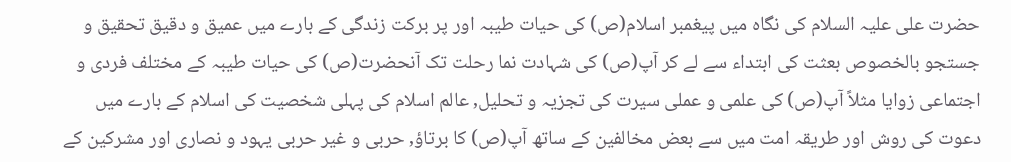حضرت علی علیہ السلام کی نگاہ میں پیغمبر اسلام(ص) کی حیات طیبہ اور پر برکت زندگی کے بارے میں عمیق و دقیق تحقیق و جستجو بالخصوص بعثت کی ابتداء سے لے کر آپ(ص) کی شہادت نما رحلت تک آنحضرت(ص) کی حیات طیبہ کے مختلف فردی و اجتماعی زوایا مثلاً آپ(ص) کی علمی و عملی سیرت کی تجزیہ و تحلیل, عالم اسلام کی پہلی شخصیت کی اسلام کے بارے میں دعوت کی روش اور طریقہ امت میں سے بعض مخالفین کے ساتھ آپ(ص) کا برتاؤ, حربی و غیر حربی یہود و نصاری اور مشرکین کے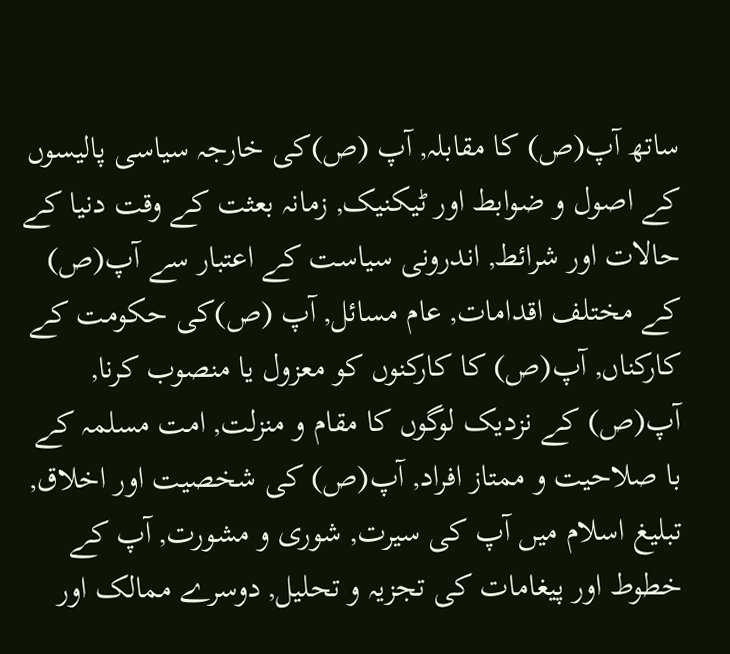ساتھ آپ(ص) کا مقابلہ, آپ (ص)کی خارجہ سیاسی پالیسوں کے اصول و ضوابط اور ٹیکنیک, زمانہ بعثت کے وقت دنیا کے حالات اور شرائط, اندرونی سیاست کے اعتبار سے آپ(ص) کے مختلف اقدامات, عام مسائل, آپ (ص)کی حکومت کے کارکناں, آپ(ص) کا کارکنوں کو معزول یا منصوب کرنا, آپ(ص) کے نزدیک لوگوں کا مقام و منزلت, امت مسلمہ کے با صلاحیت و ممتاز افراد, آپ(ص) کی شخصیت اور اخلاق, تبلیغ اسلام میں آپ کی سیرت, شوری و مشورت, آپ کے خطوط اور پیغامات کی تجزیہ و تحلیل, دوسرے ممالک اور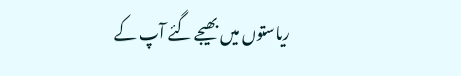ریاستوں میں بھیجے گئے آپ کے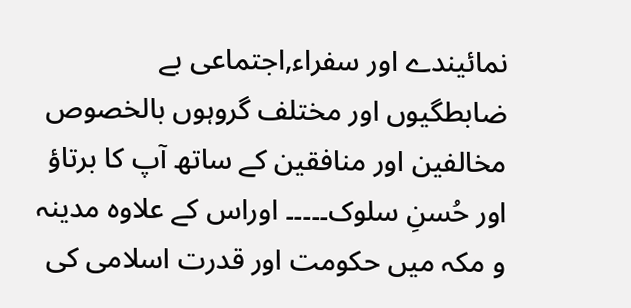نمائیندے اور سفراء,اجتماعی بے ضابطگیوں اور مختلف گروہوں بالخصوص مخالفین اور منافقین کے ساتھ آپ کا برتاؤ اور حُسنِ سلوک۔۔۔۔۔ اوراس کے علاوہ مدینہ و مکہ میں حکومت اور قدرت اسلامی کی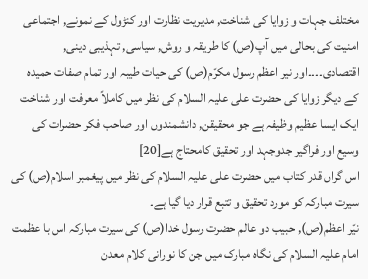مختلف جہات و زوایا کی شناخت, مدیریت نظارت اور کنڑول کے نمونے, اجتماعی امنیت کی بحالی میں آپ(ص) کا طریقہ و روش, سیاسی, تہذیبی دینی, اقتصادی۔۔۔۔اور نیر اعظم رسول مکرّم(ص) کی حیات طیبہ اور تمام صفات حمیدہ کے دیگر زوایا کی حضرت علی علیہ السلام کی نظر میں کاملاً معرفت اور شناخت ایک ایسا عظیم وظیفہ ہے جو محقیقن, دانشمندوں اور صاحب فکر حضرات کی وسیع اور فراگیر جدوجہد اور تحقیق کامحتاج ہے[20]
اس گراں قدر کتاب میں حضرت علی علیہ السلام کی نظر میں پیغمبر اسلام(ص) کی سیرت مبارکہ کو مورد تحقیق و تتبع قرار دیا گیا ہے۔
نیّر اعظم(ص), حبیب دو عالم حضرت رسول خدا(ص) کی سیرت مبارکہ اس با عظمت امام علیہ السلام کی نگاہ مبارک میں جن کا نورانی کلام معدن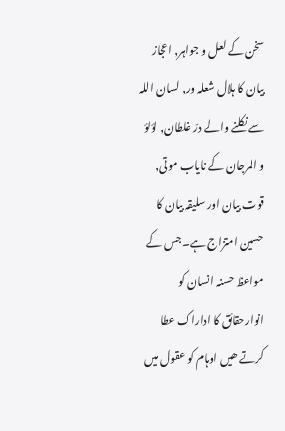سخن کے لعل و جواہر, اعجاز بیان کا ہلال شعلہ ور, لسان اللہ سے نکلنے والے درّ غلطان, لؤلؤ و المرجان کے نایاب موتی, قوت بیان اور سلیقہ بیان کا حسین امتزاج ہے۔جس کے مواعظ حسنہ انسان کو انوارحقائق کا اداراک عطا کرتے ھیں اوہام کو عقول میں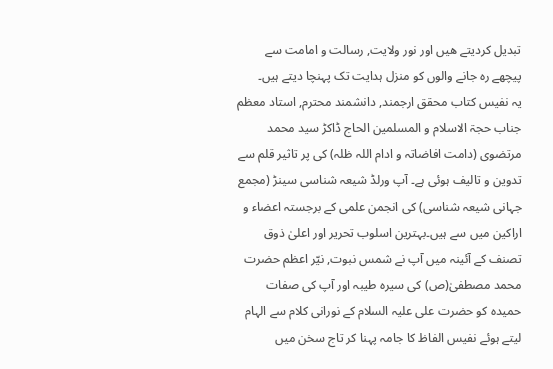تبدیل کردیتے ھیں اور نور ولایت, رسالت و امامت سے پیچھے رہ جانے والوں کو منزل ہدایت تک پہنچا دیتے ہیں۔
یہ نفیس کتاب محقق ارجمند, دانشمند محترم, استاد معظم جناب حجۃ الاسلام و المسلمین الحاج ڈاکڑ سید محمد مرتضوی (دامت افاضاتہ و ادام اللہ ظلہ) کی پر تاثیر قلم سے تدوین و تالیف ہوئی ہے۔ آپ ورلڈ شیعہ شناسی سینڑ (مجمع جہانی شیعہ شناسی) کی انجمن علمی کے برجستہ اعضاء و اراکین میں سے ہیں۔بہترین اسلوب تحریر اور اعلیٰ ذوق تصنف کے آئینہ میں آپ نے شمس نبوت, نیّر اعظم حضرت محمد مصطفیٰ(ص) کی سیرہ طیبہ اور آپ کی صفات حمیدہ کو حضرت علی علیہ السلام کے نورانی کلام سے الہام لیتے ہوئے نفیس الفاظ کا جامہ پہنا کر تاج سخن میں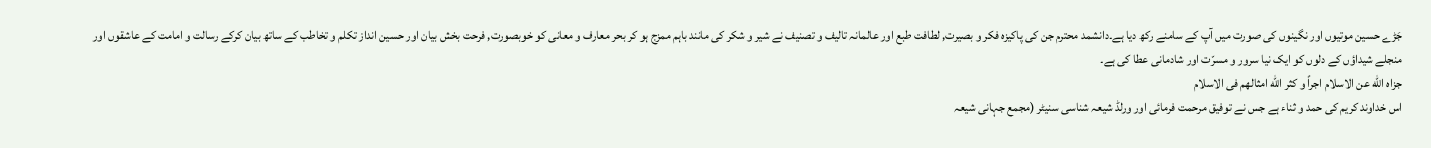جَڑے حسین موتیوں اور نگینوں کی صورت میں آپ کے سامنے رکھ دیا ہے۔دانشمد محترم جن کی پاکیزہ فکر و بصیرت, لطافت طبع اور عالمانہ تالیف و تصنیف نے شیر و شکر کی مانند باہم ممزج ہو کر بحر معارف و معانی کو خوبصورت, فرحت بخش بیان اور حسین انداز تکلم و تخاطب کے ساتھ بیان کرکے رسالت و امامت کے عاشقوں اور منجلے شیداؤں کے دلوں کو ایک نیا سرور و مسرّت اور شادمانی عطا کی ہے۔
جزاه الله عن الاسلام اجراً و کثر الله امثالهم فی الاسلام
اس خداوند کریم کی حمد و ثناء ہے جس نے توفیق مرحمت فرمائی اور ورلڈ شیعہ شناسی سنیٹر (مجمع جہانی شیعہ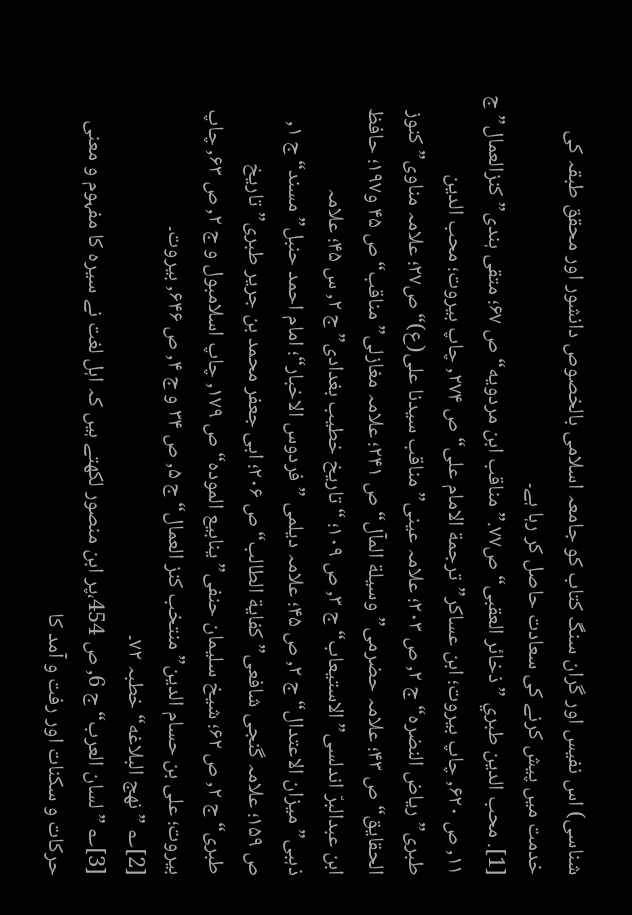شناسی) اس نفیس اور گران سنگ کتاب کو جامعہ اسلامی بالخصوص دانشور اور محقق طبقہ کی خدمت میں پیش کرنے کی سعادت حاصل کر رہا ہے۔
[1]. محب الدين طبري ”ذخائر العقبی“ ص۷۷.”مناقب ابن مردويه“ ص ۶۷؛ متقی ہندی”کنزالعمال”ج ۱۱, ص ۶۲۰, چاپ بیروت؛ ابن عساکر”ترجمة الامام علی“ ص ۲۷۴, چاپ بیروت؛ محب الدین طبری”رياض النضرہ“ج ۲, ص ۲۰۳؛ علامہ عینی”مناقب سيدنا علی(ع)“ص۲۷؛ علامہ مناوی”کنوز الحقايق“ ص ۴۳؛ علامہ حضرمی”وسيلة المآل“ ص ۲۴۱؛ علامہ مغازلی”مناقب“ص ۴۵ و۱۹۷؛ حافظ ابن عبدالبرّ اندلسی”الاستيعاب“ج ۳, ص ۱۰۹؛ “تاریخ خطیب بغدادی” ج ۲, س ۴۵؛ علامہ ذہبی”ميزان الاعتدال“ج ۲, ص ۴۵؛ علامہ دیلمی ”فردوس الاخبار“؛ امام احمد حنبل”مسند“ ج ۱, ص ۱۵۹؛ علامہ گنجی شافعی”کفاية الطالب“ص ۲۰۶؛ ابی جعفر محمد بن جریر طبری”تاريخ طبری“ج ۲, ص ۶۲؛ شیخ سلیمان حنفی”ينابيع المودہ“ ص ۱۷۹, چاپ اسلامبول و ج ۲, ص ۶۳, چاپ بیروت؛ علی بن حسام الدین”منتخب کنز العمال“ ج ۵, ص ۳۴ و ج ۴, ص ۶۴۶, بیروت۔
[2]؎ ”نهج البلاغه“ خطبہ ۷۲۔
[3]؎ ”لسان العرب“ ج 6, ص 454،پر ابن منصور لکھتے ہیں کہ اہل لغت نے سیرہ کا مفہوم و معنی حرکات و سکنات اور رفت و آمد کا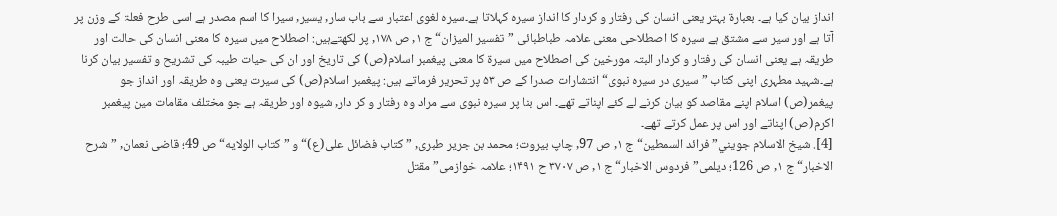انداز بیان کیا ہے۔ بعبارۃ بہتر یعنی انسان کی رفتار و کردار کا انداز سیرہ کہلاتا ہے۔سیرہ لغوی اعتبار سے باب سار, یسیر, سیرا کا اسم مصدر ہے اسی طرح فعلۃ کے وزن پر آتا ہے اور سیر سے مشتق ہے سیرہ کا اصطلاحی معنی علامہ طباطبائی ”تفسير الميزان“ ج ۱, ص ۱۷۸, پر لکھتےہیں: اصطلاح میں سیرہ کا معنی انسان کی حالت اور طریقہ ہے یعنی انسان کی رفتار و کردار البتہ مورخین کی اصطلاح میں سیرۃ کا معنی پیغمبر اسلام(ص) کی تاریخ اور ان کی حیات طیبہ کی تشریح و تفسیر بیان کرنا ہے۔شہید مطہری اپنی کتاب ”سيری در سيره نبوی“ انتشارات صدرا کے ص ۵۳ پر تحریر فرماتے ہیں: پیغمبر اسلام(ص) کی سیرت یعنی وہ طریقہ اور انداز جو پیغمر(ص) اسلام اپنے مقاصد کو بیان کرنے لے کئے اپناتے تھے۔ اس بنا پر سیرہ نبوی سے مراد وہ رفتار و کر دار, شیوہ اور طریقہ ہے جو مختلف مقامات مین پیغمبر اکرم(ص) اپناتے اور اس پر عمل کرتے تھے۔
[4]. شيخ الاسلام جويني” فرائد السمطين“ج ۱, ص 97, چاپ بیروت؛ محمد بن جریر طبری, ”کتاب فضائل علی(ع)“ و ”کتاب الولايه“ ص 49؛ قاضی نعمان, ”شرح الاخبار“ ج ۱, ص 126؛ دیلمی”فردوس الاخبار“ ج ۱, ص ۳۷۰۷ ح ۱۴۹۱؛ علامہ خوازمی”مقتل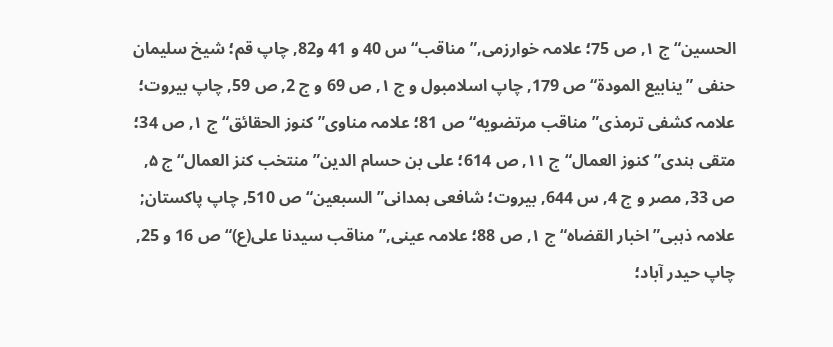الحسين“ ج ۱, ص 75؛ علامہ خوارزمی,”مناقب“ س 40 و 41 و82, چاپ قم؛ شیخ سلیمان حنفی ”ينابيع المودة“ ص 179, چاپ اسلامبول و ج ۱, ص 69 و ج 2, ص 59, چاپ بیروت؛ علامہ کشفی ترمذی”مناقب مرتضويه“ ص 81؛ علامہ مناوی”کنوز الحقائق“ ج ۱, ص 34؛ متقی ہندی”کنوز العمال“ ج ۱۱, ص 614؛ علی بن حسام الدین”منتخب کنز العمال“ ج ۵, ص 33, مصر و ج 4, س 644, بیروت؛ شافعی ہمدانی”السبعين“ ص 510, چاپ پاکستان; علامہ ذہبی”اخبار القضاه“ ج ۱, ص 88؛ علامہ عینی,”مناقب سيدنا علی(ع)“ ص 16 و 25, چاپ حیدر آباد؛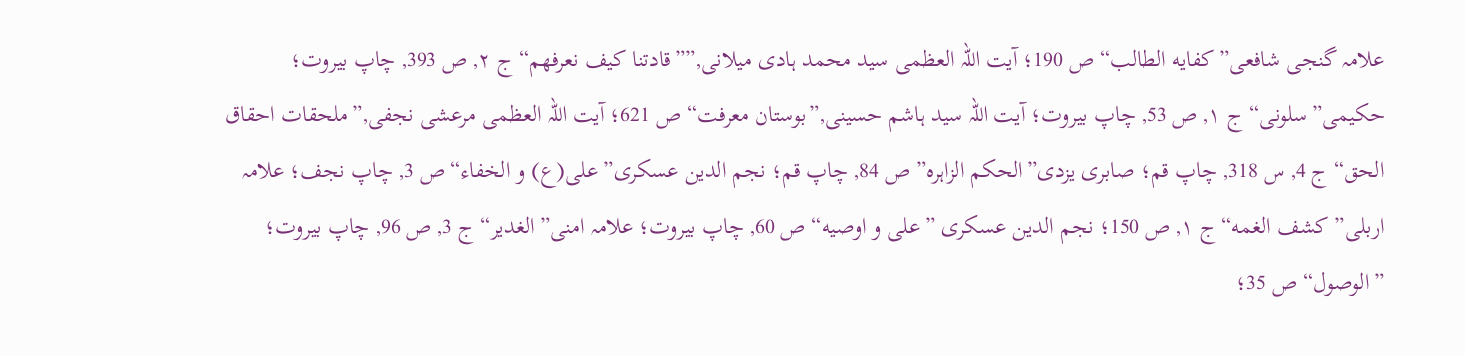علامہ گنجی شافعی”کفايه الطالب“ ص 190؛ آیت اللہ العظمی سید محمد ہادی میلانی,””قادتنا کيف نعرفهم“ ج ۲, ص 393, چاپ بیروت؛ حکیمی”سلونی“ ج ۱, ص 53, چاپ بیروت؛ آیت اللہ سید ہاشم حسینی,”بوستان معرفت“ ص 621؛ آیت اللہ العظمی مرعشی نجفی,”ملحقات احقاق الحق“ ج 4, س 318, چاپ قم؛ صابری یزدی”الحکم الزاہرہ” ص 84, چاپ قم؛ نجم الدین عسکری”علی(ع) و الخفاء“ ص 3, چاپ نجف؛ علامہ اربلی”کشف الغمه“ج ۱, ص 150؛ نجم الدین عسکری ”علی و اوصيه“ ص 60, چاپ بیروت؛ علامہ امنی”الغدير“ ج 3, ص 96, چاپ بیروت؛ ”الوصول“ ص 35؛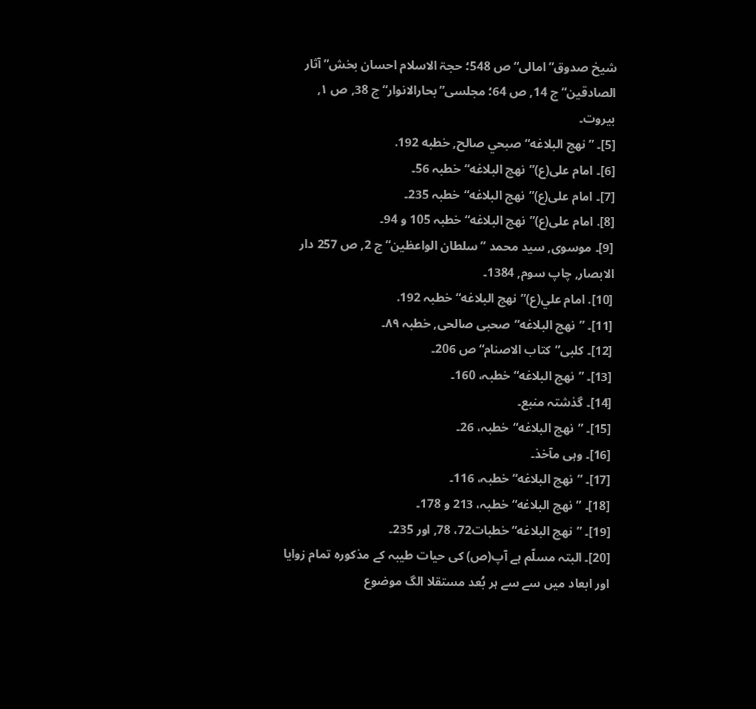شیخ صدوق”امالی“ ص 548؛ حجۃ الاسلام احسان بخش”آثار الصادقين“ ج 14, ص 64؛ مجلسی”بحارالانوار“ ج 38, ص ۱, بیروت۔
[5]۔ ” نهج البلاغه“صبحي صالح, خطبه 192.
[6]۔ امام علی(ع)”نهج البلاغه“خطبہ 56۔
[7]۔ امام علی(ع)”نهج البلاغه“خطبہ 235۔
[8]. امام على(ع)”نهج البلاغه“ خطبہ 105 و 94۔
[9]۔ موسوی, سید محمد ”سلطان الواعظين“ ج 2, ص 257 دار الابصار, چاپ سوم, 1384۔
[10]. امام علي(ع)”نهج البلاغه“خطبہ 192.
[11]۔ ”نهج البلاغه“صحبی صالحی, خطبہ ۸۹۔
[12]۔ کلبی”کتاب الاصنام“ ص 206۔
[13]۔ ”نهج البلاغه“ خطبہ، 160۔
[14]۔ گذشتہ منبع۔
[15]۔ ”نهج البلاغه“خطبہ، 26۔
[16]۔ وہی مآخذ۔
[17]۔ ”نهج البلاغه“ خطبہ، 116۔
[18]۔ ”نهج البلاغه“ خطبہ، 213 و 178۔
[19]۔ ”نهج البلاغه“ خطبات72، 78, اور 235۔
[20]۔ البتہ مسلّم ہے آپ(ص) کی حیات طیبہ کے مذکورہ تمام زوایا اور ابعاد میں سے سے ہر بُعد مستقلا الگ موضوع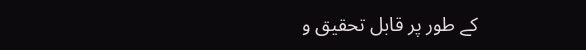کے طور پر قابل تحقیق و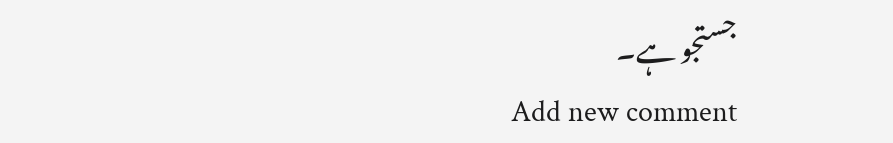جستجو ہے۔
Add new comment